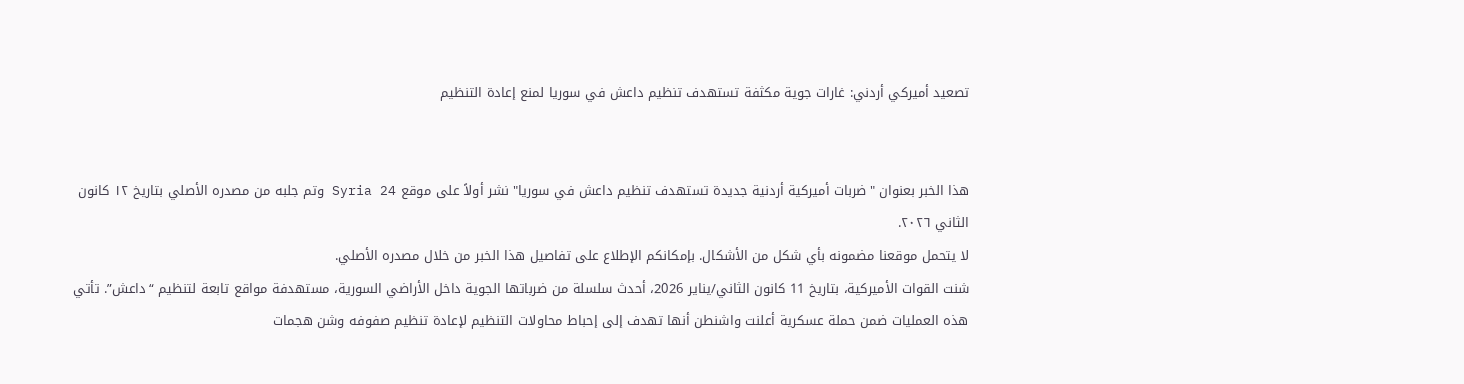تصعيد أميركي أردني: غارات جوية مكثفة تستهدف تنظيم داعش في سوريا لمنع إعادة التنظيم


هذا الخبر بعنوان "ضربات أميركية أردنية جديدة تستهدف تنظيم داعش في سوريا" نشر أولاً على موقع Syria 24 وتم جلبه من مصدره الأصلي بتاريخ ١٢ كانون الثاني ٢٠٢٦.
لا يتحمل موقعنا مضمونه بأي شكل من الأشكال. بإمكانكم الإطلاع على تفاصيل هذا الخبر من خلال مصدره الأصلي.
شنت القوات الأميركية، بتاريخ 11 كانون الثاني/يناير 2026، أحدث سلسلة من ضرباتها الجوية داخل الأراضي السورية، مستهدفة مواقع تابعة لتنظيم “داعش”. تأتي هذه العمليات ضمن حملة عسكرية أعلنت واشنطن أنها تهدف إلى إحباط محاولات التنظيم لإعادة تنظيم صفوفه وشن هجمات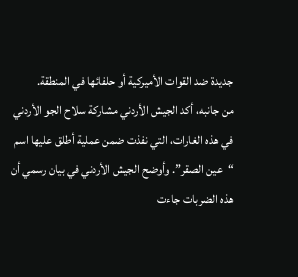جديدة ضد القوات الأميركية أو حلفائها في المنطقة.
من جانبه، أكد الجيش الأردني مشاركة سلاح الجو الأردني في هذه الغارات، التي نفذت ضمن عملية أطلق عليها اسم “عين الصقر”. وأوضح الجيش الأردني في بيان رسمي أن هذه الضربات جاءت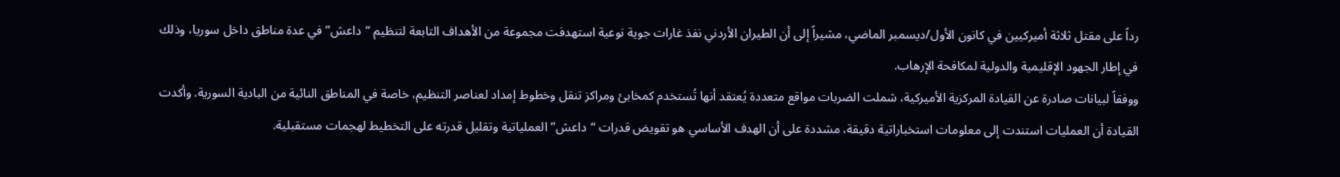رداً على مقتل ثلاثة أميركيين في كانون الأول/ديسمبر الماضي، مشيراً إلى أن الطيران الأردني نفذ غارات جوية نوعية استهدفت مجموعة من الأهداف التابعة لتنظيم “داعش” في عدة مناطق داخل سوريا، وذلك في إطار الجهود الإقليمية والدولية لمكافحة الإرهاب.
ووفقاً لبيانات صادرة عن القيادة المركزية الأميركية، شملت الضربات مواقع متعددة يُعتقد أنها تُستخدم كمخابئ ومراكز تنقل وخطوط إمداد لعناصر التنظيم، خاصة في المناطق النائية من البادية السورية. وأكدت القيادة أن العمليات استندت إلى معلومات استخباراتية دقيقة، مشددة على أن الهدف الأساسي هو تقويض قدرات “داعش” العملياتية وتقليل قدرته على التخطيط لهجمات مستقبلية.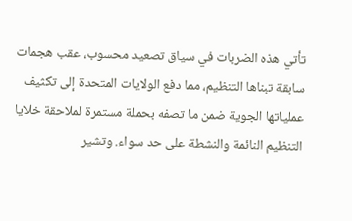تأتي هذه الضربات في سياق تصعيد محسوب، عقب هجمات سابقة تبناها التنظيم، مما دفع الولايات المتحدة إلى تكثيف عملياتها الجوية ضمن ما تصفه بحملة مستمرة لملاحقة خلايا التنظيم النائمة والنشطة على حد سواء. وتشير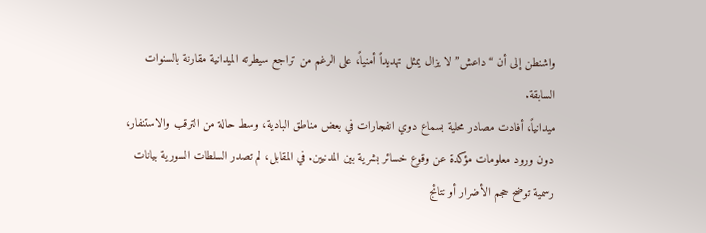واشنطن إلى أن “داعش” لا يزال يمثل تهديداً أمنياً، على الرغم من تراجع سيطرته الميدانية مقارنة بالسنوات السابقة.
ميدانياً، أفادت مصادر محلية بسماع دوي انفجارات في بعض مناطق البادية، وسط حالة من الترقب والاستنفار، دون ورود معلومات مؤكدة عن وقوع خسائر بشرية بين المدنيين. في المقابل، لم تصدر السلطات السورية بيانات رسمية توضح حجم الأضرار أو نتائج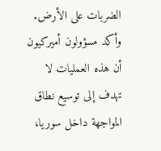الضربات على الأرض.
وأكد مسؤولون أميركيون أن هذه العمليات لا تهدف إلى توسيع نطاق المواجهة داخل سوريا،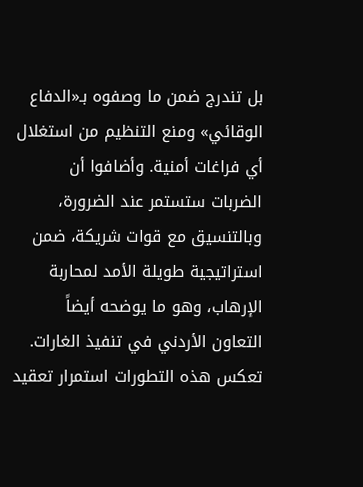بل تندرج ضمن ما وصفوه بـ«الدفاع الوقائي» ومنع التنظيم من استغلال أي فراغات أمنية. وأضافوا أن الضربات ستستمر عند الضرورة، وبالتنسيق مع قوات شريكة، ضمن استراتيجية طويلة الأمد لمحاربة الإرهاب، وهو ما يوضحه أيضاً التعاون الأردني في تنفيذ الغارات.
تعكس هذه التطورات استمرار تعقيد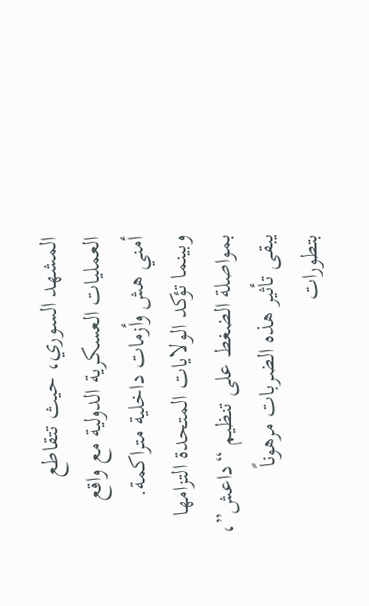المشهد السوري، حيث تتقاطع العمليات العسكرية الدولية مع واقع أمني هش وأزمات داخلية متراكمة. وبينما تؤكد الولايات المتحدة التزامها بمواصلة الضغط على تنظيم “داعش”، يبقى تأثير هذه الضربات مرهوناً بتطورات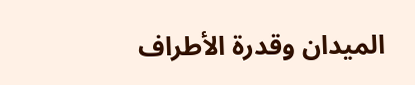الميدان وقدرة الأطراف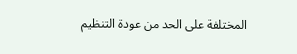المختلفة على الحد من عودة التنظيم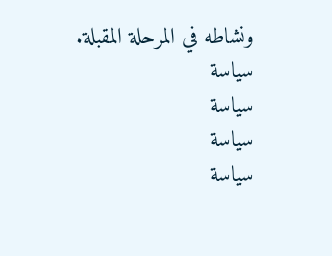ونشاطه في المرحلة المقبلة.
سياسة
سياسة
سياسة
سياسة